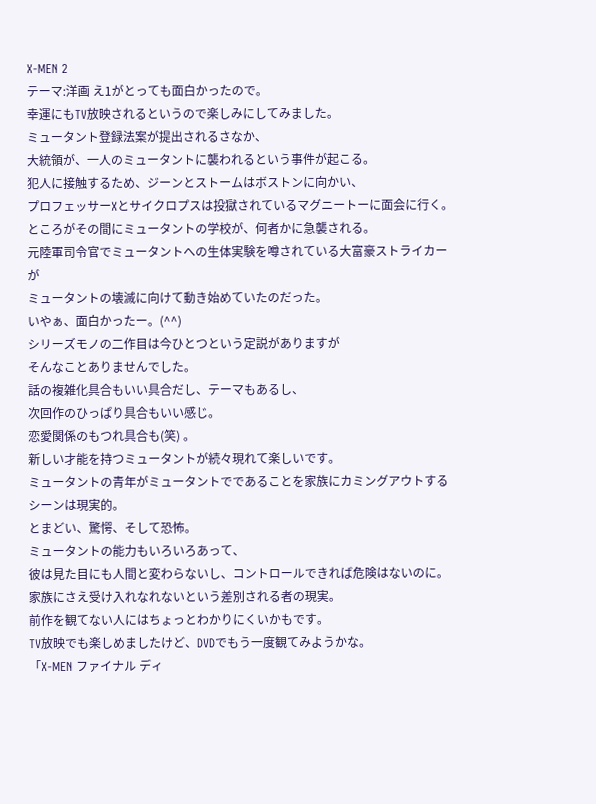X-MEN 2
テーマ:洋画 え1がとっても面白かったので。
幸運にもTV放映されるというので楽しみにしてみました。
ミュータント登録法案が提出されるさなか、
大統領が、一人のミュータントに襲われるという事件が起こる。
犯人に接触するため、ジーンとストームはボストンに向かい、
プロフェッサーXとサイクロプスは投獄されているマグニートーに面会に行く。
ところがその間にミュータントの学校が、何者かに急襲される。
元陸軍司令官でミュータントへの生体実験を噂されている大富豪ストライカーが
ミュータントの壊滅に向けて動き始めていたのだった。
いやぁ、面白かったー。(^^)
シリーズモノの二作目は今ひとつという定説がありますが
そんなことありませんでした。
話の複雑化具合もいい具合だし、テーマもあるし、
次回作のひっぱり具合もいい感じ。
恋愛関係のもつれ具合も(笑) 。
新しい才能を持つミュータントが続々現れて楽しいです。
ミュータントの青年がミュータントでであることを家族にカミングアウトするシーンは現実的。
とまどい、驚愕、そして恐怖。
ミュータントの能力もいろいろあって、
彼は見た目にも人間と変わらないし、コントロールできれば危険はないのに。
家族にさえ受け入れなれないという差別される者の現実。
前作を観てない人にはちょっとわかりにくいかもです。
TV放映でも楽しめましたけど、DVDでもう一度観てみようかな。
「X-MEN ファイナル ディ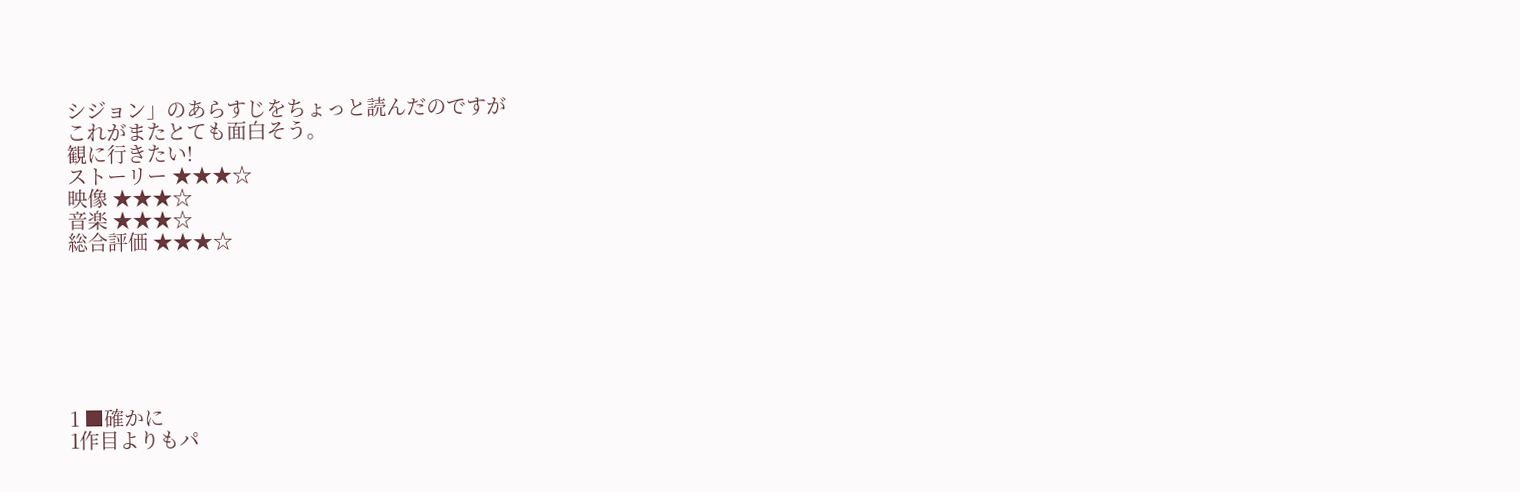シジョン」のあらすじをちょっと読んだのですが
これがまたとても面白そう。
観に行きたい!
ストーリー ★★★☆
映像 ★★★☆
音楽 ★★★☆
総合評価 ★★★☆







1 ■確かに
1作目よりもパ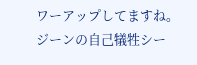ワーアップしてますね。
ジーンの自己犠牲シー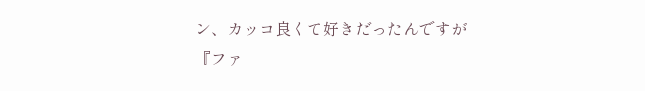ン、カッコ良くて好きだったんですが
『ファ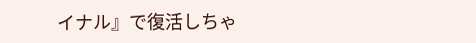イナル』で復活しちゃ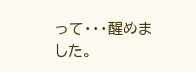って・・・醒めました。